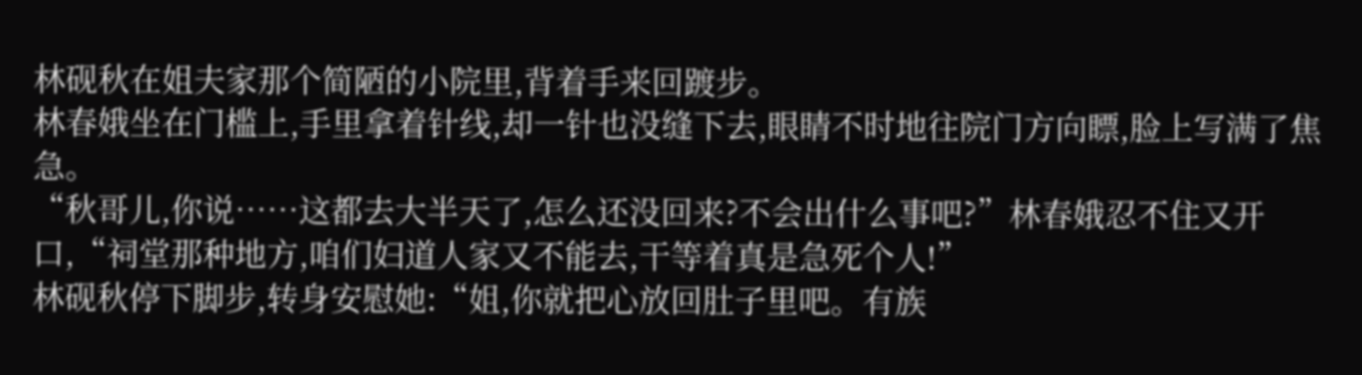林砚秋在姐夫家那个简陋的小院里,背着手来回踱步。
林春娥坐在门槛上,手里拿着针线,却一针也没缝下去,眼睛不时地往院门方向瞟,脸上写满了焦急。
“秋哥儿,你说……这都去大半天了,怎么还没回来?不会出什么事吧?”林春娥忍不住又开口,“祠堂那种地方,咱们妇道人家又不能去,干等着真是急死个人!”
林砚秋停下脚步,转身安慰她:“姐,你就把心放回肚子里吧。有族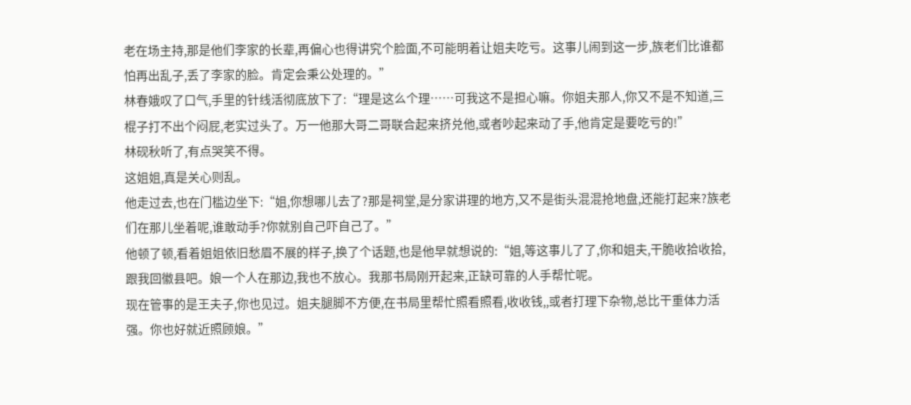老在场主持,那是他们李家的长辈,再偏心也得讲究个脸面,不可能明着让姐夫吃亏。这事儿闹到这一步,族老们比谁都怕再出乱子,丢了李家的脸。肯定会秉公处理的。”
林春娥叹了口气,手里的针线活彻底放下了:“理是这么个理……可我这不是担心嘛。你姐夫那人,你又不是不知道,三棍子打不出个闷屁,老实过头了。万一他那大哥二哥联合起来挤兑他,或者吵起来动了手,他肯定是要吃亏的!”
林砚秋听了,有点哭笑不得。
这姐姐,真是关心则乱。
他走过去,也在门槛边坐下:“姐,你想哪儿去了?那是祠堂,是分家讲理的地方,又不是街头混混抢地盘,还能打起来?族老们在那儿坐着呢,谁敢动手?你就别自己吓自己了。”
他顿了顿,看着姐姐依旧愁眉不展的样子,换了个话题,也是他早就想说的:“姐,等这事儿了了,你和姐夫,干脆收拾收拾,跟我回徽县吧。娘一个人在那边,我也不放心。我那书局刚开起来,正缺可靠的人手帮忙呢。
现在管事的是王夫子,你也见过。姐夫腿脚不方便,在书局里帮忙照看照看,收收钱,,或者打理下杂物,总比干重体力活强。你也好就近照顾娘。”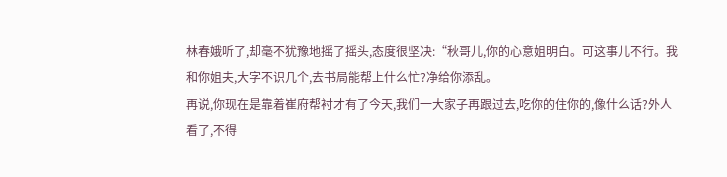林春娥听了,却毫不犹豫地摇了摇头,态度很坚决:“秋哥儿,你的心意姐明白。可这事儿不行。我和你姐夫,大字不识几个,去书局能帮上什么忙?净给你添乱。
再说,你现在是靠着崔府帮衬才有了今天,我们一大家子再跟过去,吃你的住你的,像什么话?外人看了,不得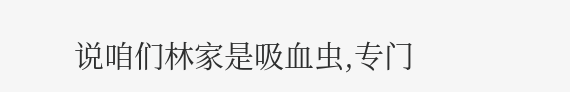说咱们林家是吸血虫,专门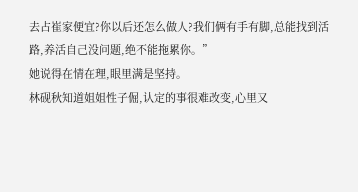去占崔家便宜?你以后还怎么做人?我们俩有手有脚,总能找到活路,养活自己没问题,绝不能拖累你。”
她说得在情在理,眼里满是坚持。
林砚秋知道姐姐性子倔,认定的事很难改变,心里又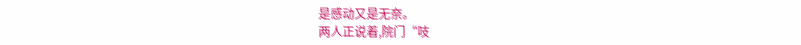是感动又是无奈。
两人正说着,院门“吱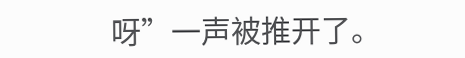呀”一声被推开了。